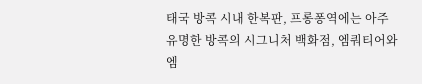태국 방콕 시내 한복판, 프롱퐁역에는 아주 유명한 방콕의 시그니처 백화점, 엠쿼티어와 엠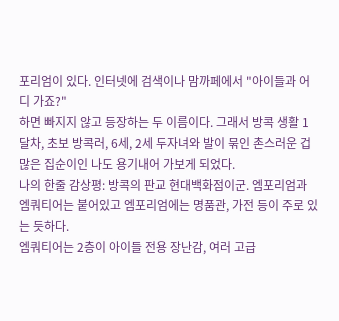포리엄이 있다. 인터넷에 검색이나 맘까페에서 "아이들과 어디 가죠?"
하면 빠지지 않고 등장하는 두 이름이다. 그래서 방콕 생활 1달차, 초보 방콕러, 6세, 2세 두자녀와 발이 묶인 촌스러운 겁많은 집순이인 나도 용기내어 가보게 되었다.
나의 한줄 감상평: 방콕의 판교 현대백화점이군. 엠포리엄과 엠쿼티어는 붙어있고 엠포리엄에는 명품관, 가전 등이 주로 있는 듯하다.
엠쿼티어는 2층이 아이들 전용 장난감, 여러 고급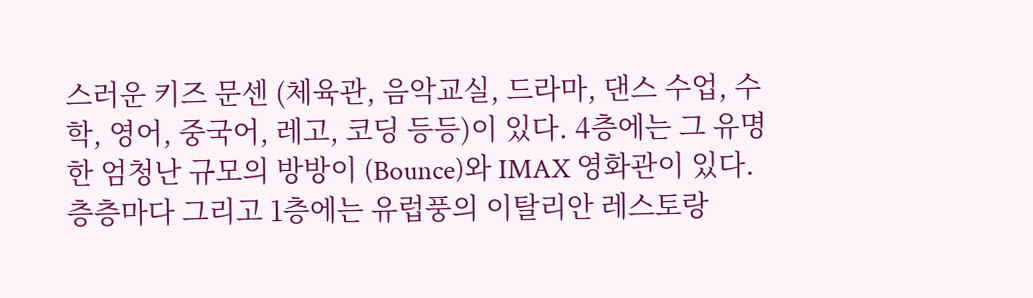스러운 키즈 문센 (체육관, 음악교실, 드라마, 댄스 수업, 수학, 영어, 중국어, 레고, 코딩 등등)이 있다. 4층에는 그 유명한 엄청난 규모의 방방이 (Bounce)와 IMAX 영화관이 있다. 층층마다 그리고 1층에는 유럽풍의 이탈리안 레스토랑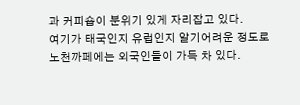과 커피숍이 분위기 있게 자리잡고 있다.
여기가 태국인지 유럽인지 알기어려운 정도로 노천까페에는 외국인들이 가득 차 있다.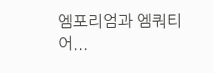엠포리엄과 엠쿼티어...